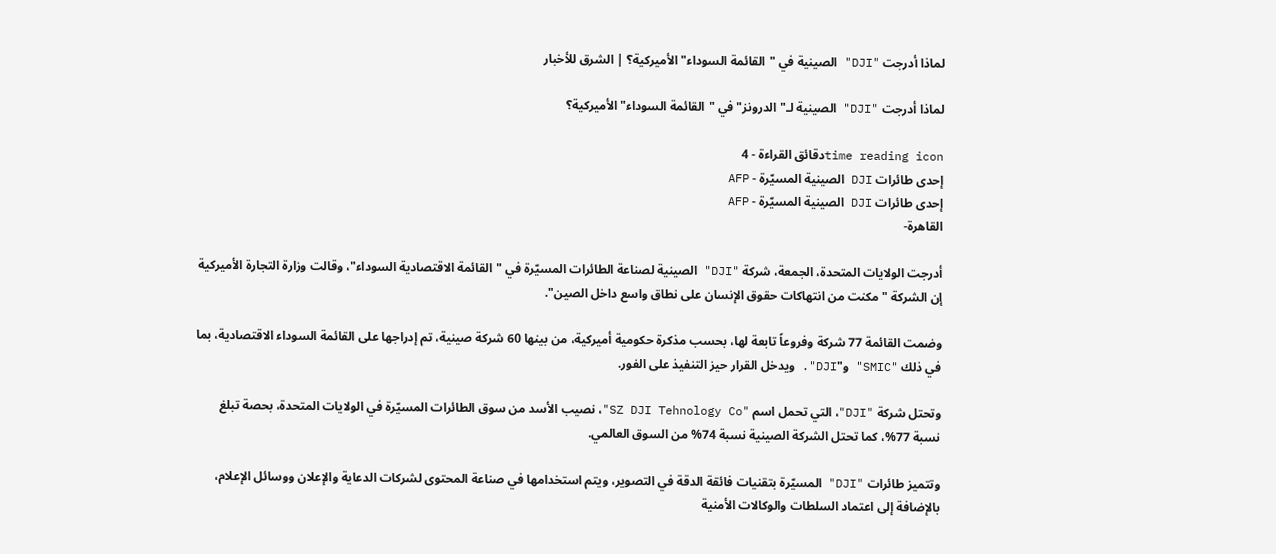لماذا أدرجت "DJI" الصينية في "القائمة السوداء" الأميركية؟ | الشرق للأخبار

لماذا أدرجت "DJI" الصينية لـ"الدرونز" في "القائمة السوداء" الأميركية؟

time reading iconدقائق القراءة - 4
إحدى طائرات DJI الصينية المسيّرة - AFP
إحدى طائرات DJI الصينية المسيّرة - AFP
القاهرة-

أدرجت الولايات المتحدة، الجمعة، شركة "DJI" الصينية لصناعة الطائرات المسيّرة في "القائمة الاقتصادية السوداء"، وقالت وزارة التجارة الأميركية إن الشركة "مكنت من انتهاكات حقوق الإنسان على نطاق واسع داخل الصين".

وضمت القائمة 77 شركة وفروعاً تابعة لها، بحسب مذكرة حكومية أميركية، من بينها 60 شركة صينية، تم إدراجها على القائمة السوداء الاقتصادية، بما في ذلك "SMIC" و"DJI". ويدخل القرار حيز التنفيذ على الفور.

وتحتل شركة "DJI"، التي تحمل اسم "SZ DJI Tehnology Co"، نصيب الأسد من سوق الطائرات المسيّرة في الولايات المتحدة، بحصة تبلغ نسبة 77%، كما تحتل الشركة الصينية نسبة 74% من السوق العالمي.

وتتميز طائرات "DJI" المسيّرة بتقنيات فائقة الدقة في التصوير، ويتم استخدامها في صناعة المحتوى لشركات الدعاية والإعلان ووسائل الإعلام، بالإضافة إلى اعتماد السلطات والوكالات الأمنية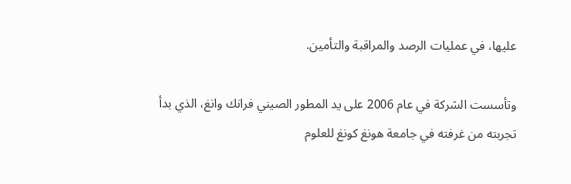عليها، في عمليات الرصد والمراقبة والتأمين.

وتأسست الشركة في عام 2006 على يد المطور الصيني فرانك وانغ، الذي بدأ تجربته من غرفته في جامعة هونغ كونغ للعلوم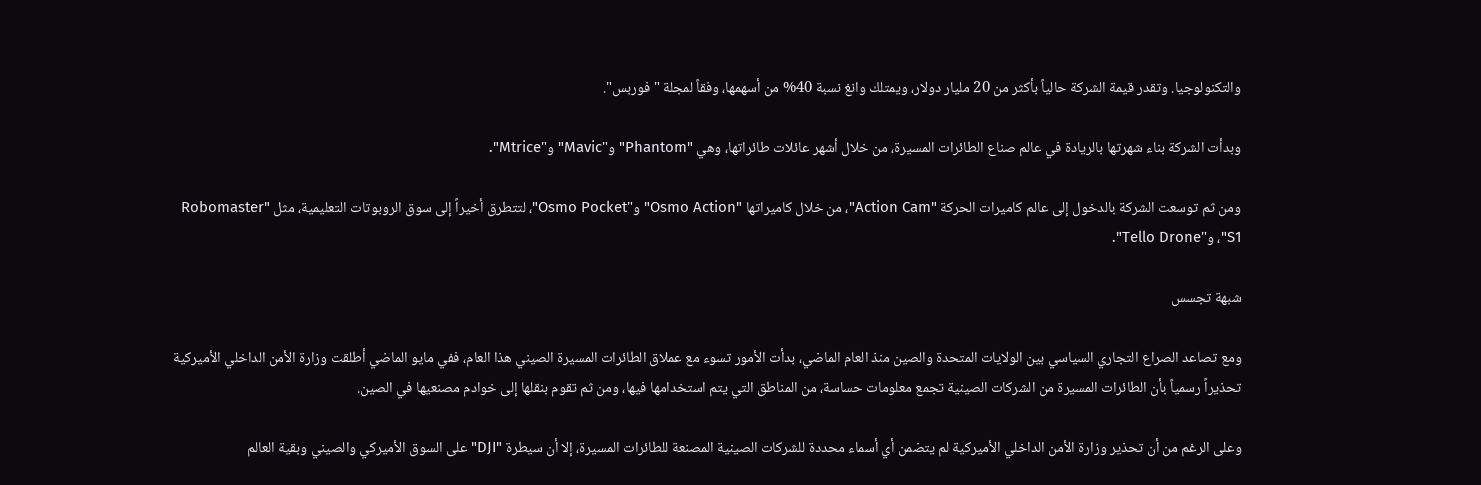والتكنولوجيا. وتقدر قيمة الشركة حالياً بأكثر من 20 مليار دولار، ويمتلك وانغ نسبة 40% من أسهمها، وفقاً لمجلة "فوربس".

وبدأت الشركة بناء شهرتها بالريادة في عالم صناع الطائرات المسيرة، من خلال أشهر عائلات طائراتها، وهي "Phantom" و"Mavic" و"Mtrice".

ومن ثم توسعت الشركة بالدخول إلى عالم كاميرات الحركة "Action Cam"، من خلال كاميراتها "Osmo Action" و"Osmo Pocket"، لتتطرق أخيراً إلى سوق الروبوتات التعليمية، مثل "Robomaster S1"، و"Tello Drone".

شبهة تجسس

ومع تصاعد الصراع التجاري السياسي بين الولايات المتحدة والصين منذ العام الماضي، بدأت الأمور تسوء مع عملاق الطائرات المسيرة الصيني هذا العام، ففي مايو الماضي أطلقت وزارة الأمن الداخلي الأميركية تحذيراً رسمياً بأن الطائرات المسيرة من الشركات الصينية تجمع معلومات حساسة، من المناطق التي يتم استخدامها فيها، ومن ثم تقوم بنقلها إلى خوادم مصنعيها في الصين.

وعلى الرغم من أن تحذير وزارة الأمن الداخلي الأميركية لم يتضمن أي أسماء محددة للشركات الصينية المصنعة للطائرات المسيرة، إلا أن سيطرة "DJI" على السوق الأميركي والصيني وبقية العالم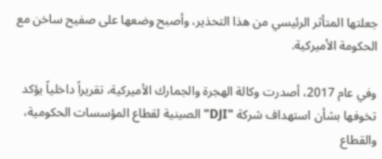جعلتها المتأثر الرئيسي من هذا التحذير، وأصبح وضعها على صفيح ساخن مع الحكومة الأميركية.

وفي عام 2017، أصدرت وكالة الهجرة والجمارك الأميركية، تقريراً داخلياً يؤكد تخوفها بشأن استهداف شركة "DJI" الصينية لقطاع المؤسسات الحكومية، والقطاع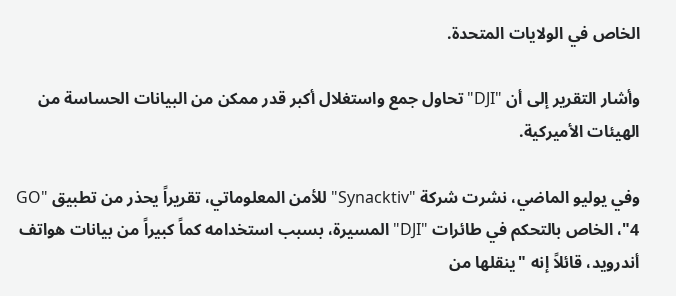الخاص في الولايات المتحدة.

وأشار التقرير إلى أن "DJI" تحاول جمع واستغلال أكبر قدر ممكن من البيانات الحساسة من الهيئات الأميركية.

وفي يوليو الماضي، نشرت شركة "Synacktiv" للأمن المعلوماتي، تقريراً يحذر من تطبيق "GO 4"، الخاص بالتحكم في طائرات "DJI" المسيرة، بسبب استخدامه كماً كبيراً من بيانات هواتف أندرويد، قائلاً إنه "ينقلها من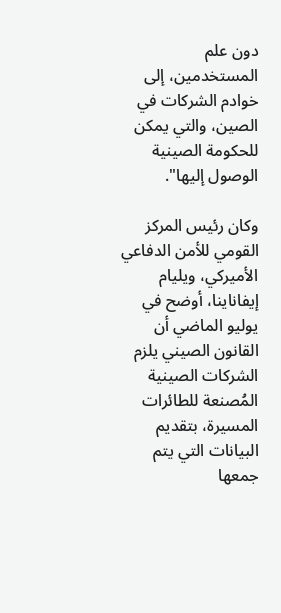دون علم المستخدمين، إلى خوادم الشركات في الصين، والتي يمكن للحكومة الصينية الوصول إليها".

وكان رئيس المركز القومي للأمن الدفاعي الأميركي، ويليام إيفاناينا، أوضح في يوليو الماضي أن القانون الصيني يلزم الشركات الصينية المُصنعة للطائرات المسيرة، بتقديم البيانات التي يتم جمعها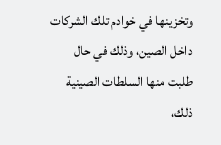وتخزينها في خوادم تلك الشركات داخل الصين، وذلك في حال طلبت منها السلطات الصينية ذلك،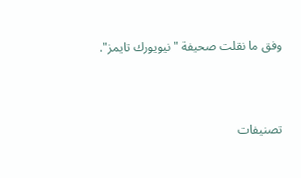وفق ما نقلت صحيفة "نيويورك تايمز".



تصنيفات